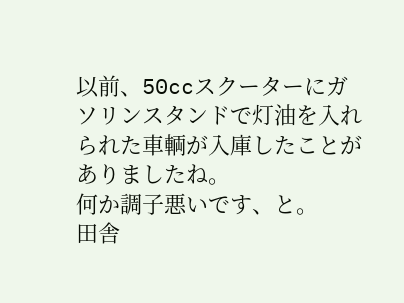以前、50ccスクーターにガソリンスタンドで灯油を入れられた車輌が入庫したことがありましたね。
何か調子悪いです、と。
田舎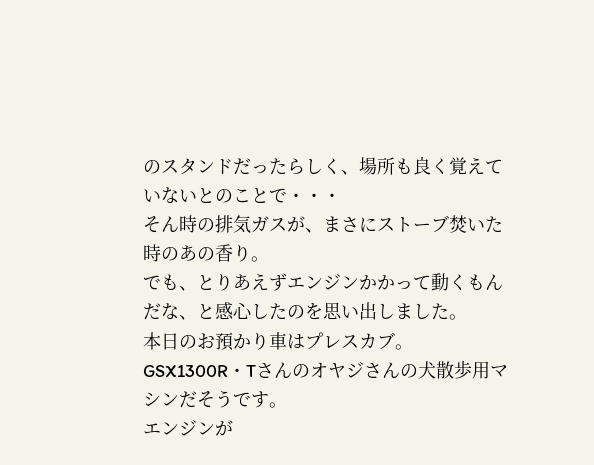のスタンドだったらしく、場所も良く覚えていないとのことで・・・
そん時の排気ガスが、まさにストーブ焚いた時のあの香り。
でも、とりあえずエンジンかかって動くもんだな、と感心したのを思い出しました。
本日のお預かり車はプレスカブ。
GSX1300R・Tさんのオヤジさんの犬散歩用マシンだそうです。
エンジンが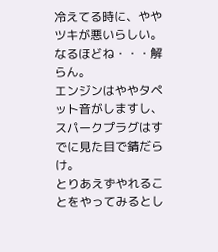冷えてる時に、ややツキが悪いらしい。
なるほどね・・・解らん。
エンジンはややタペット音がしますし、スパークプラグはすでに見た目で錆だらけ。
とりあえずやれることをやってみるとし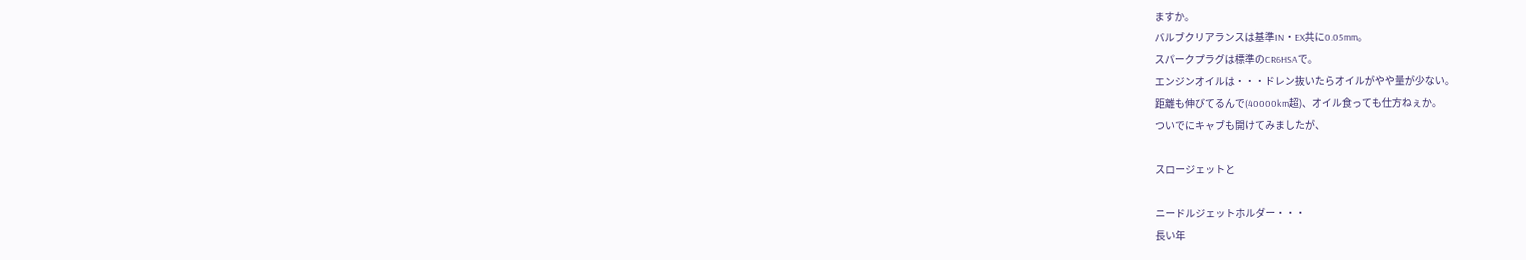ますか。
バルブクリアランスは基準IN・EX共に0.05mm。
スパークプラグは標準のCR6HSAで。
エンジンオイルは・・・ドレン抜いたらオイルがやや量が少ない。
距離も伸びてるんで(40000km超)、オイル食っても仕方ねぇか。
ついでにキャブも開けてみましたが、

スロージェットと

ニードルジェットホルダー・・・
長い年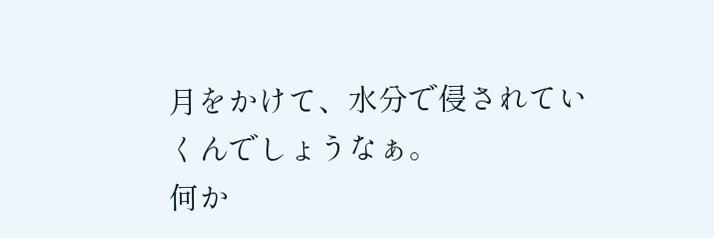月をかけて、水分で侵されていくんでしょうなぁ。
何か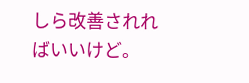しら改善されればいいけど。